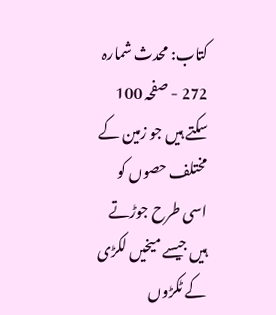کتاب: محدث شمارہ 272 - صفحہ 100
سکتے ہیں جو زمین کے مختلف حصوں کو اسی طرح جوڑتے ہیں جیسے میخیں لکڑی کے ٹکڑوں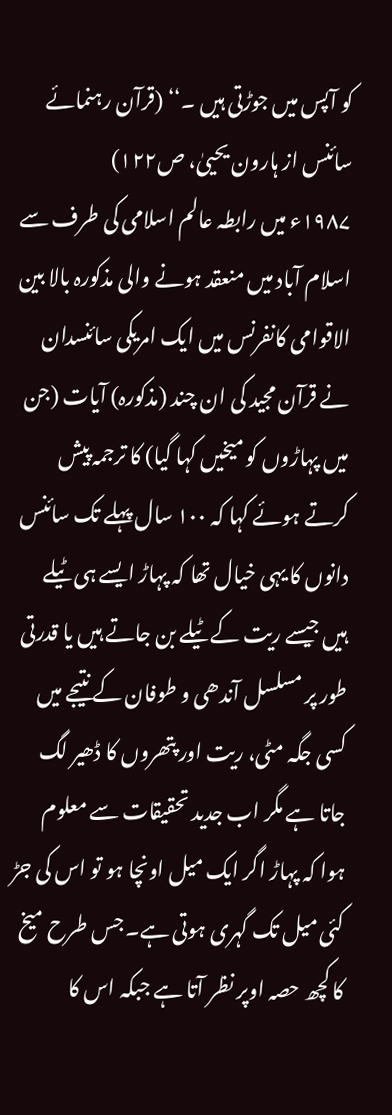کو آپس میں جوڑتی ہیں ۔‘‘ (قرآن رہنمائے سائنس از ہارون یحییٰ، ص۱۲۲)
۱۹۸۷ء میں رابطہ عالم اسلامی کی طرف سے اسلام آباد میں منعقد ہونے والی مذکورہ بالا بین الاقوامی کانفرنس میں ایک امریکی سائنسدان نے قرآن مجید کی ان چند (مذکورہ) آیات (جن میں پہاڑوں کو میخیں کہا گیا) کا ترجمہ پیش کرتے ہوئے کہا کہ ۱۰۰ سال پہلے تک سائنس دانوں کا یہی خیال تھا کہ پہاڑ ایسے ہی ٹیلے ہیں جیسے ریت کے ٹیلے بن جاتے ہیں یا قدرتی طور پر مسلسل آندھی و طوفان کے نتیجے میں کسی جگہ مٹی، ریت اور پتھروں کا ڈھیر لگ جاتا ہے مگر اب جدید تحقیقات سے معلوم ہوا کہ پہاڑ اگر ایک میل اونچا ہو تو اس کی جڑ کئی میل تک گہری ہوتی ہے۔ جس طرح میخ کا کچھ حصہ اوپر نظر آتا ہے جبکہ اس کا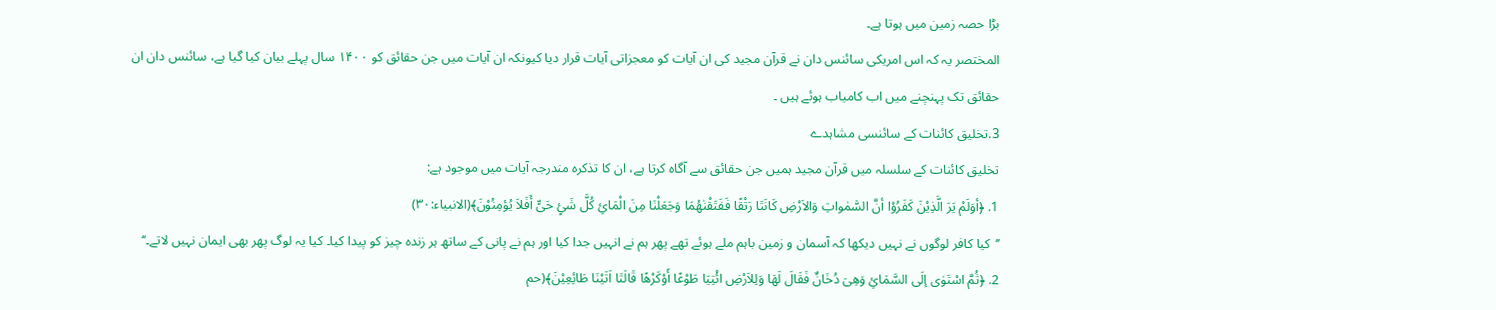بڑا حصہ زمین میں ہوتا ہے۔
المختصر یہ کہ اس امریکی سائنس دان نے قرآن مجید کی ان آیات کو معجزاتی آیات قرار دیا کیونکہ ان آیات میں جن حقائق کو ۱۴۰۰ سال پہلے بیان کیا گیا ہے، سائنس دان ان حقائق تک پہنچنے میں اب کامیاب ہوئے ہیں ۔
3.تخلیق کائنات کے سائنسی مشاہدے
تخلیق کائنات کے سلسلہ میں قرآن مجید ہمیں جن حقائق سے آگاہ کرتا ہے، ان کا تذکرہ مندرجہ آیات میں موجود ہے:
1. ﴿أوَلَمْ یَرَ الَّذِیْنَ کَفَرُوْا أنَّ السَّمٰواتِ وَالاَرْضِ کَانَتَا رَتْقًا فَفَتَقْنٰھُمَا وَجَعَلْنَا مِنَ الْمَائِ کُلَّ شَئٍ حَیٍّ أَفَلاَ یُؤمِنُوْنَ﴾(الانبیاء:۳۰)
’’کیا کافر لوگوں نے نہیں دیکھا کہ آسمان و زمین باہم ملے ہوئے تھے پھر ہم نے انہیں جدا کیا اور ہم نے پانی کے ساتھ ہر زندہ چیز کو پیدا کیا۔ کیا یہ لوگ پھر بھی ایمان نہیں لاتے۔‘‘
2. ﴿ثُمَّ اسْتَوٰی إلَی السَّمَائِ وَھِیَ دُخَانٌ فَقَالَ لَھَا وَلِلاَرْضِ ائْتِیَا طَوْعًا أَوْکَرْھًا قَالَتَا اَتَیْنَا طَائِعِیْنَ﴾(حم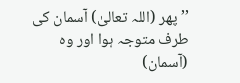’’پھر (اللہ تعالیٰ) آسمان کی طرف متوجہ ہوا اور وہ (آسمان)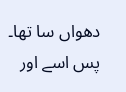دھواں سا تھا۔ پس اسے اور